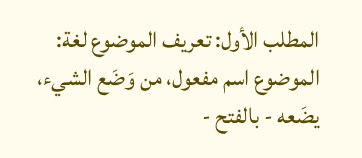المطلب الأول: تعريف الموضوع لغة:
الموضوع اسم مفعول، من وَضَع الشيء، يضَعه - بالفتح -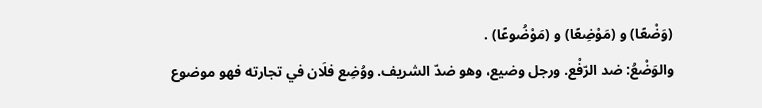(وَضْعًا) و (مَوْضِعًا) و (مَوْضُوعًا) .
والوَضْعُ: ضد الرّفْع. ورجل وضيع، وهو ضدّ الشريف. ووُضِع فلَان في تجارته فهو موضوع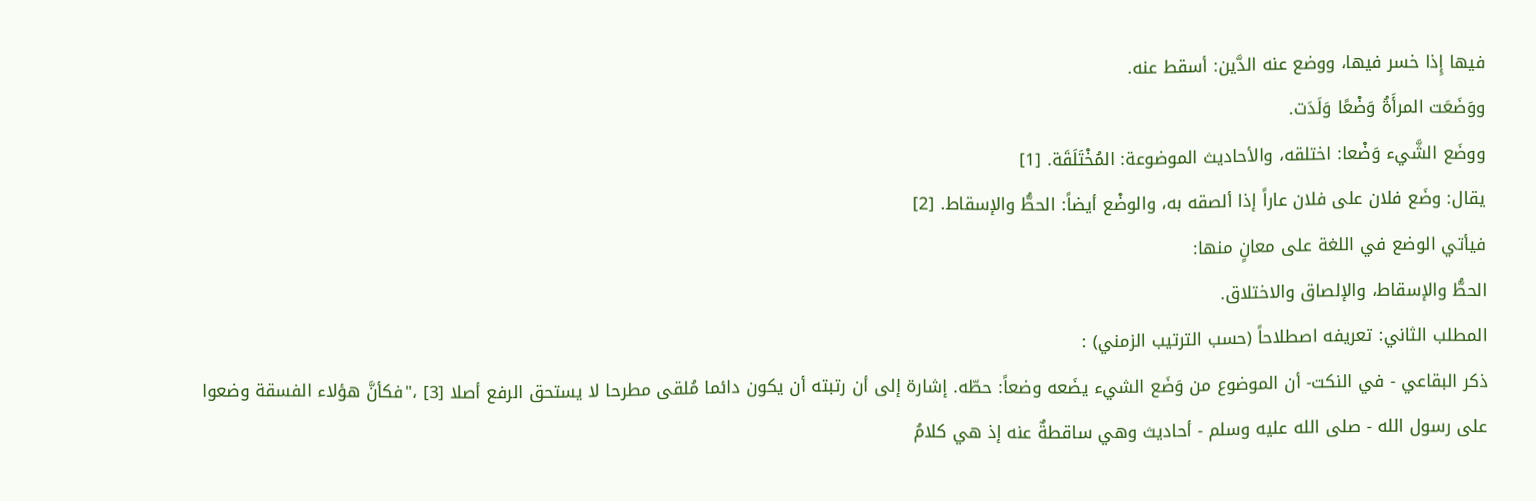فيها إِذا خسر فيها، ووضع عنه الدَّين: أسقط عنه.
ووَضَعَت المرأَةُ وَضْعًا وَلَدَت.
ووضَع الشَّيء وَضْعا: اختلقه، والأحاديث الموضوعة: المُخْتَلَقَة. [1]
يقال: وضَع فلان على فلان عاراً إذا ألصقه به، والوضْع أيضاً: الحطُّ والإسقاط. [2]
فيأتي الوضع في اللغة على معانٍ منها:
الحطُّ والإسقاط، والإلصاق والاختلاق.
المطلب الثاني: تعريفه اصطلاحاً (حسب الترتيب الزمني) :
ذكر البقاعي - في النكت- أن الموضوع من وَضَع الشيء يضَعه وضعاً: حطّه. إشارة إلى أن رتبته أن يكون دائما مُلقى مطرحا لا يستحق الرفع أصلا [3] ،"فكأنَّ هؤلاء الفسقة وضعوا على رسول الله - صلى الله عليه وسلم - أحاديث وهي ساقطةٌ عنه إذ هي كلامُ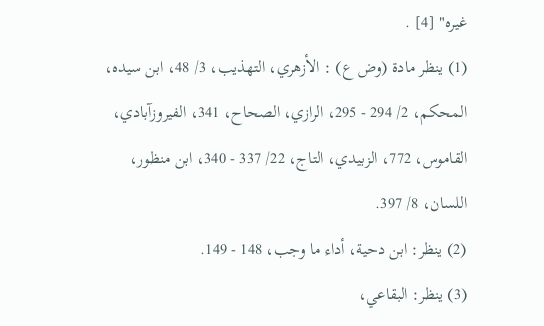غيره" [4] .
(1) ينظر مادة (وض ع) : الأزهري، التهذيب، 3/ 48، ابن سيده، المحكم، 2/ 294 - 295، الرازي، الصحاح، 341، الفيروزآبادي، القاموس، 772، الزبيدي، التاج، 22/ 337 - 340، ابن منظور، اللسان، 8/ 397.
(2) ينظر: ابن دحية، أداء ما وجب، 148 - 149.
(3) ينظر: البقاعي،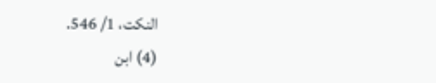النكت، 1/ 546.
(4) ابن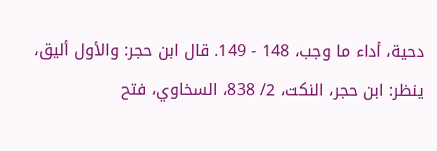دحية، أداء ما وجب، 148 - 149. قال ابن حجر: والأول أليق، ينظر: ابن حجر، النكت، 2/ 838، السخاوي، فتح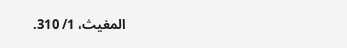المغيث، 1/ 310.